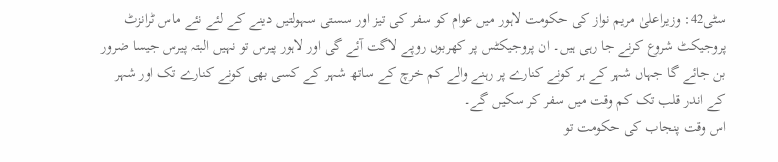سٹی42: وزیراعلیٰ مریم نواز کی حکومت لاہور میں عوام کو سفر کی تیز اور سستی سہولتیں دینے کے لئے نئے ماس ٹرانزٹ پروجیکٹ شروع کرنے جا رہی ہیں۔ ان پروجیکٹس پر کھربوں روپے لاگت آئے گی اور لاہور پیرس تو نہیں البتہ پیرس جیسا ضرور بن جائے گا جہاں شہر کے ہر کونے کنارے پر رہنے والے کم خرچ کے ساتھ شہر کے کسی بھی کونے کنارے تک اور شہر کے اندر قلب تک کم وقت میں سفر کر سکیں گے۔
اس وقت پنجاب کی حکومت تو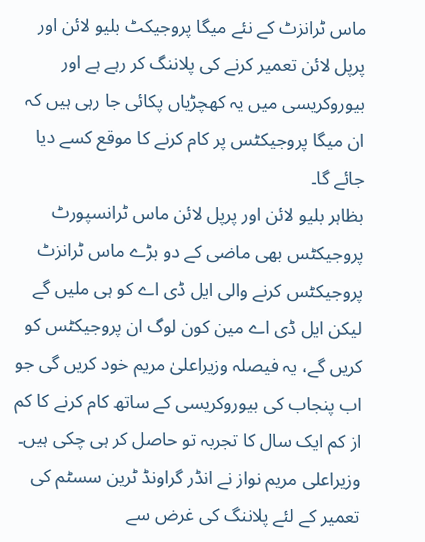ماس ٹرانزٹ کے نئے میگا پروجیکٹ بلیو لائن اور پرپل لائن تعمیر کرنے کی پلاننگ کر رہے ہے اور بیوروکریسی میں یہ کھچڑیاں پکائی جا رہی ہیں کہ ان میگا پروجیکٹس پر کام کرنے کا موقع کسے دیا جائے گا۔
بظاہر بلیو لائن اور پرپل لائن ماس ٹرانسپورٹ پروجیکٹس بھی ماضی کے دو بڑے ماس ٹرانزٹ پروجیکٹس کرنے والی ایل ڈی اے کو ہی ملیں گے لیکن ایل ڈی اے مین کون لوگ ان پروجیکٹس کو کریں گے، یہ فیصلہ وزیراعلیٰ مریم خود کریں گی جو اب پنجاب کی بیوروکریسی کے ساتھ کام کرنے کا کم از کم ایک سال کا تجربہ تو حاصل کر ہی چکی ہیں۔
وزیراعلی مریم نواز نے انڈر گراونڈ ٹرین سسٹم کی تعمیر کے لئے پلاننگ کی غرض سے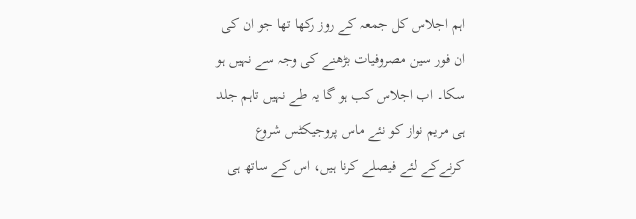اہم اجلاس کل جمعہ کے روز رکھا تھا جو ان کی ان فور سین مصروفیات بڑھنے کی وجہ سے نہیں ہو سکا۔ اب اجلاس کب ہو گا یہ طے نہیں تاہم جلد ہی مریم نواز کو نئے ماس پروجیکٹس شروع کرنےکے لئے فیصلے کرنا ہیں، اس کے ساتھ ہی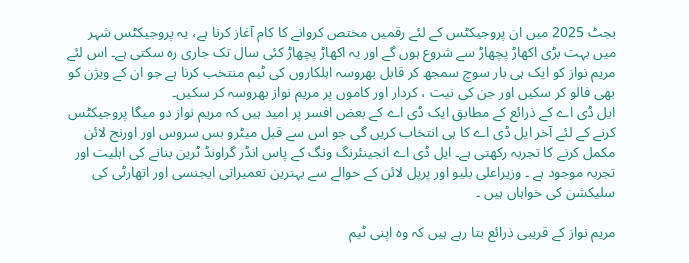بجٹ 2025 میں ان پروجیکٹس کے لئے رقمیں مختص کروانے کا کام آغاز کرنا ہے، یہ پروجیکٹس شہر میں بہت بڑی اکھاڑ پچھاڑ سے شروع ہوں گے اور یہ اکھاڑ پچھاڑ کئی سال تک جاری رہ سکتی ہے۔ اس لئے مریم نواز کو ایک ہی بار سوچ سمجھ کر قابل بھروسہ اہلکاروں کی ٹیم منتخب کرنا ہے جو ان کے ویژن کو بھی فالو کر سکیں اور جن کی نیت ، کردار اور کاموں پر مریم نواز بھروسہ کر سکیں۔
ایل ڈی اے کے ذرائع کے مطابق ایک ڈی اے کے بعض افسر پر امید ہیں کہ مریم نواز دو میگا پروجیکٹس کرنے کے لئے آخر ایل ڈی اے کا ہی انتخاب کریں گی جو اس سے قبل میٹرو بس سروس اور اورنج لائن مکمل کرنے کا تجربہ رکھتی ہے۔ ایل ڈی اے انجینئرنگ ونگ کے پاس انڈر گراونڈ ٹرین بنانے کی اہلیت اور تجربہ موجود ہے ۔ وزیراعلی بلیو اور پرپل لائن کے حوالے سے بہترین تعمیراتی ایجنسی اور اتھارٹی کی سلیکشن کی خواہاں ہیں ۔

مریم نواز کے قریبی ذرائع بتا رہے ہیں کہ وہ اپنی ٹیم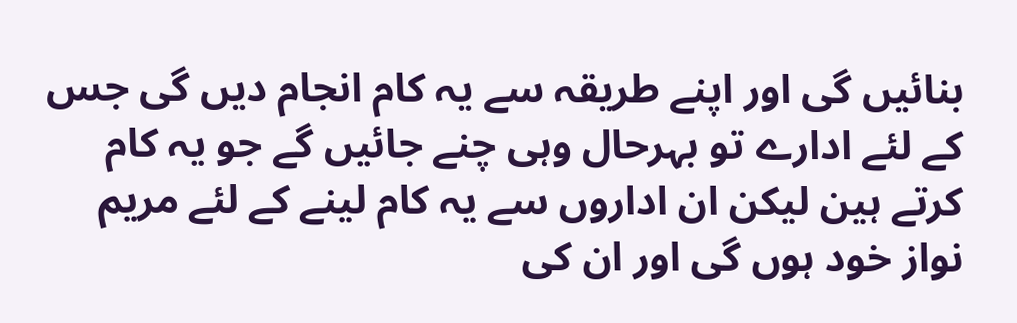بنائیں گی اور اپنے طریقہ سے یہ کام انجام دیں گی جس کے لئے ادارے تو بہرحال وہی چنے جائیں گے جو یہ کام کرتے ہین لیکن ان اداروں سے یہ کام لینے کے لئے مریم نواز خود ہوں گی اور ان کی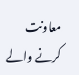معاونت کرنے والے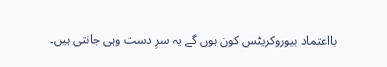بااعتماد بیوروکریٹس کون ہوں گے یہ سرِ دست وہی جانتی ہیں۔